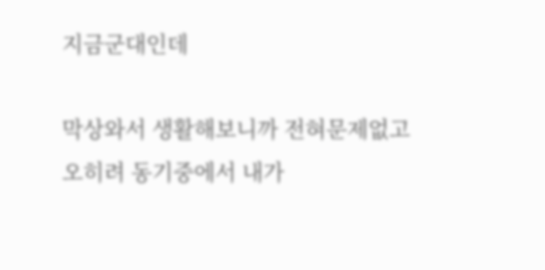지금군대인데

막상와서 생활해보니까 전혀문제없고
오히려 동기중에서 내가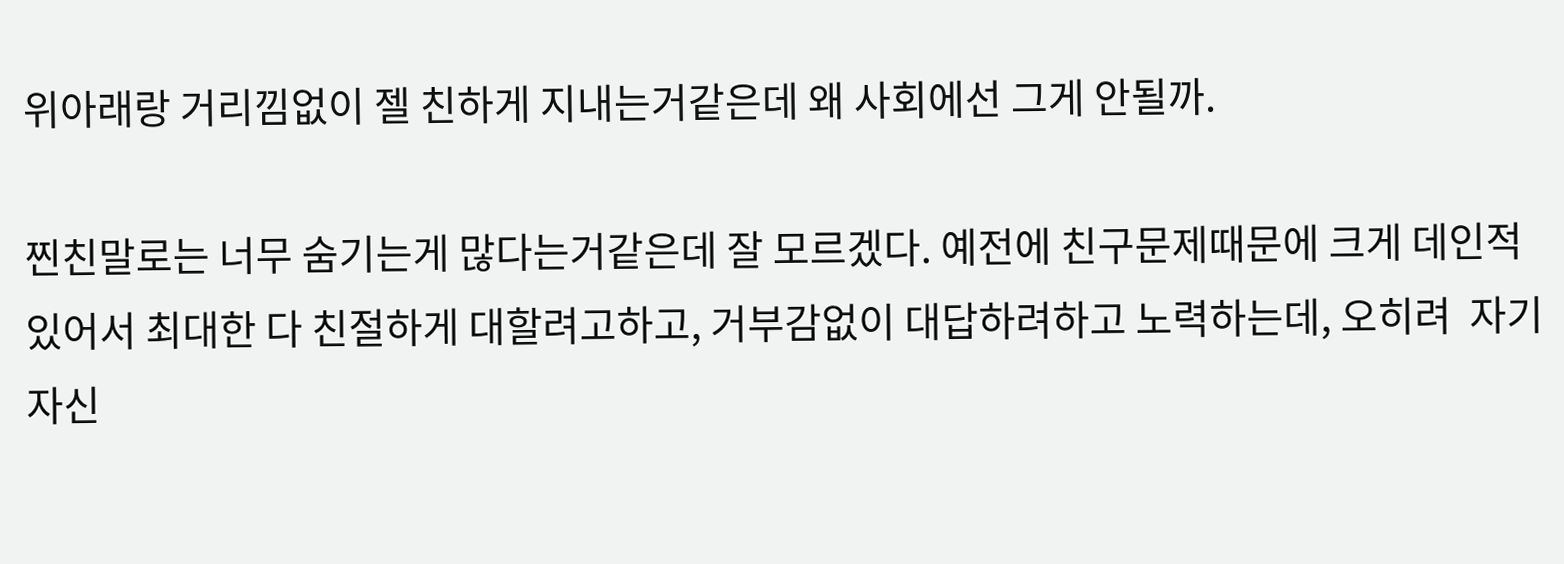위아래랑 거리낌없이 젤 친하게 지내는거같은데 왜 사회에선 그게 안될까.

찐친말로는 너무 숨기는게 많다는거같은데 잘 모르겠다. 예전에 친구문제때문에 크게 데인적있어서 최대한 다 친절하게 대할려고하고, 거부감없이 대답하려하고 노력하는데, 오히려  자기자신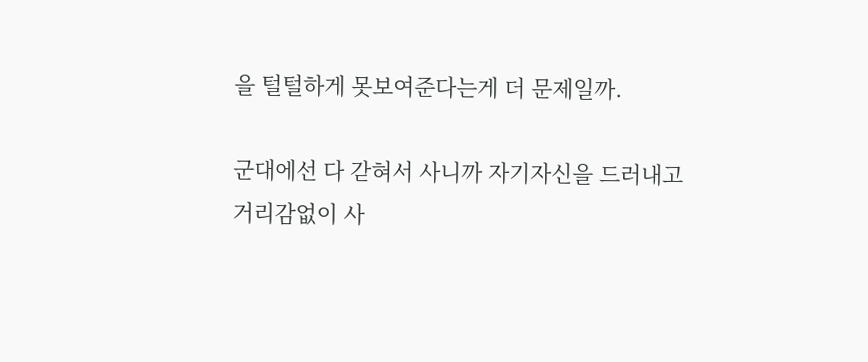을 털털하게 못보여준다는게 더 문제일까.

군대에선 다 갇혀서 사니까 자기자신을 드러내고 거리감없이 사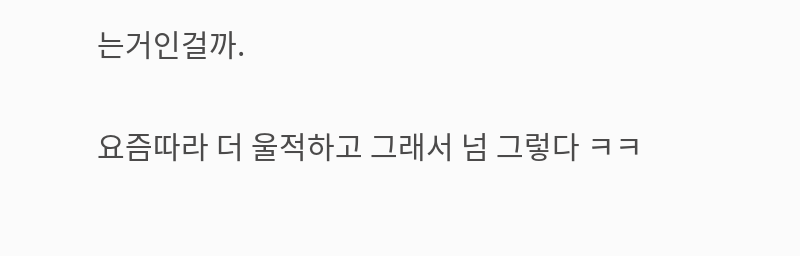는거인걸까.

요즘따라 더 울적하고 그래서 넘 그렇다 ㅋㅋ